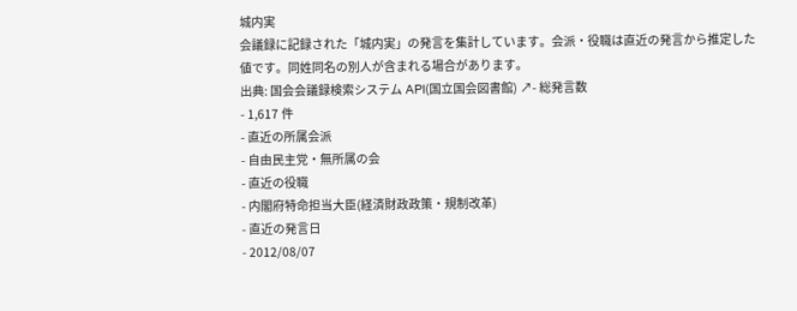城内実
会議録に記録された「城内実」の発言を集計しています。会派・役職は直近の発言から推定した値です。同姓同名の別人が含まれる場合があります。
出典: 国会会議録検索システム API(国立国会図書館) ↗- 総発言数
- 1,617 件
- 直近の所属会派
- 自由民主党・無所属の会
- 直近の役職
- 内閣府特命担当大臣(経済財政政策・規制改革)
- 直近の発言日
- 2012/08/07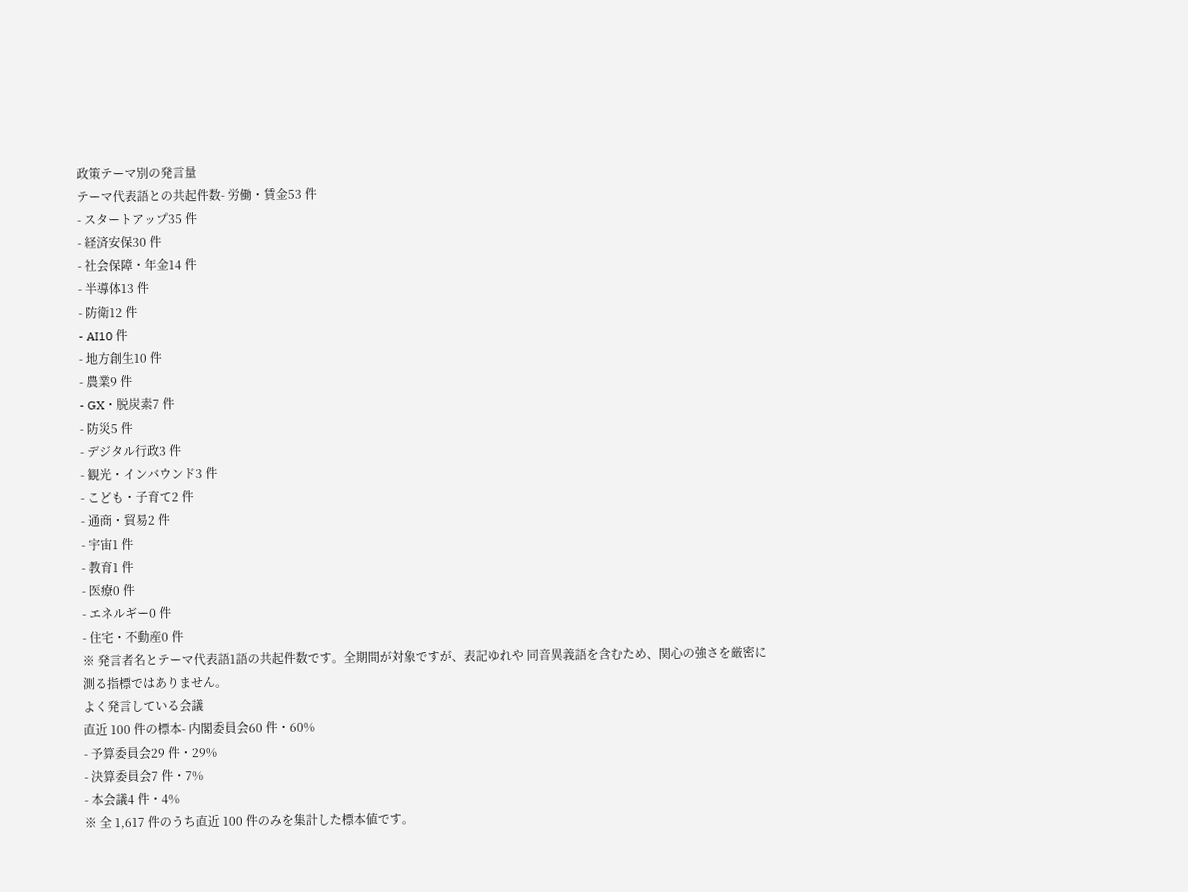政策テーマ別の発言量
テーマ代表語との共起件数- 労働・賃金53 件
- スタートアップ35 件
- 経済安保30 件
- 社会保障・年金14 件
- 半導体13 件
- 防衛12 件
- AI10 件
- 地方創生10 件
- 農業9 件
- GX・脱炭素7 件
- 防災5 件
- デジタル行政3 件
- 観光・インバウンド3 件
- こども・子育て2 件
- 通商・貿易2 件
- 宇宙1 件
- 教育1 件
- 医療0 件
- エネルギー0 件
- 住宅・不動産0 件
※ 発言者名とテーマ代表語1語の共起件数です。全期間が対象ですが、表記ゆれや 同音異義語を含むため、関心の強さを厳密に測る指標ではありません。
よく発言している会議
直近 100 件の標本- 内閣委員会60 件・60%
- 予算委員会29 件・29%
- 決算委員会7 件・7%
- 本会議4 件・4%
※ 全 1,617 件のうち直近 100 件のみを集計した標本値です。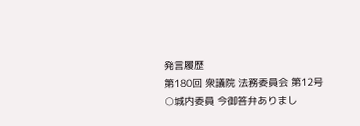発言履歴
第180回 衆議院 法務委員会 第12号
○城内委員 今御答弁ありまし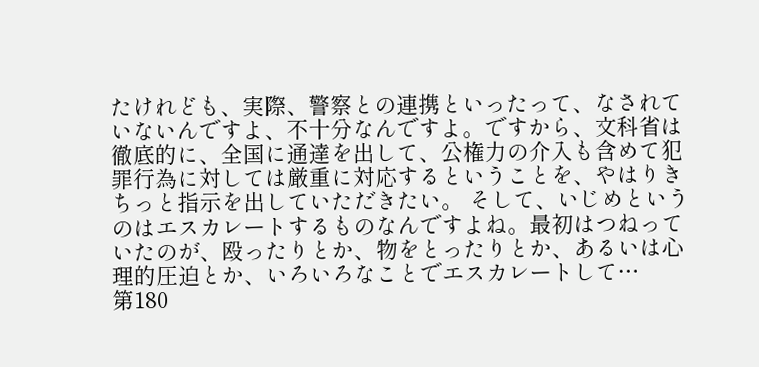たけれども、実際、警察との連携といったって、なされていないんですよ、不十分なんですよ。ですから、文科省は徹底的に、全国に通達を出して、公権力の介入も含めて犯罪行為に対しては厳重に対応するということを、やはりきちっと指示を出していただきたい。 そして、いじめというのはエスカレートするものなんですよね。最初はつねっていたのが、殴ったりとか、物をとったりとか、あるいは心理的圧迫とか、いろいろなことでエスカレートして…
第180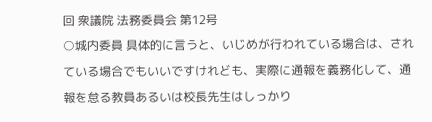回 衆議院 法務委員会 第12号
○城内委員 具体的に言うと、いじめが行われている場合は、されている場合でもいいですけれども、実際に通報を義務化して、通報を怠る教員あるいは校長先生はしっかり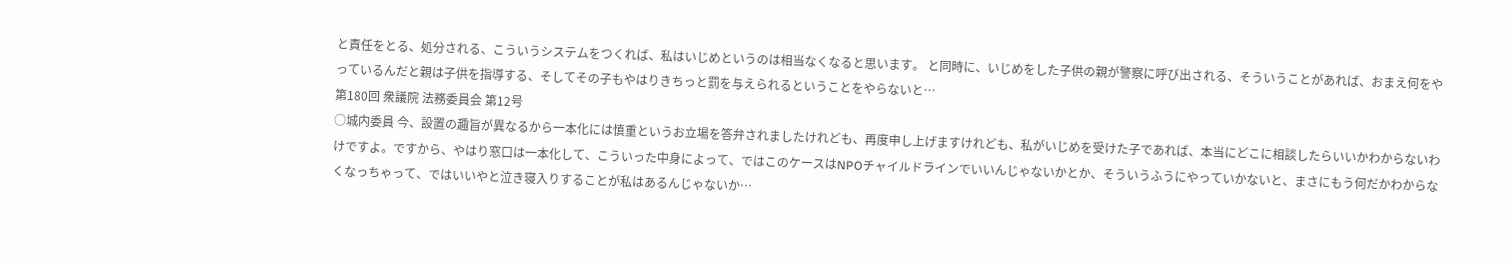と責任をとる、処分される、こういうシステムをつくれば、私はいじめというのは相当なくなると思います。 と同時に、いじめをした子供の親が警察に呼び出される、そういうことがあれば、おまえ何をやっているんだと親は子供を指導する、そしてその子もやはりきちっと罰を与えられるということをやらないと…
第180回 衆議院 法務委員会 第12号
○城内委員 今、設置の趣旨が異なるから一本化には慎重というお立場を答弁されましたけれども、再度申し上げますけれども、私がいじめを受けた子であれば、本当にどこに相談したらいいかわからないわけですよ。ですから、やはり窓口は一本化して、こういった中身によって、ではこのケースはNPOチャイルドラインでいいんじゃないかとか、そういうふうにやっていかないと、まさにもう何だかわからなくなっちゃって、ではいいやと泣き寝入りすることが私はあるんじゃないか…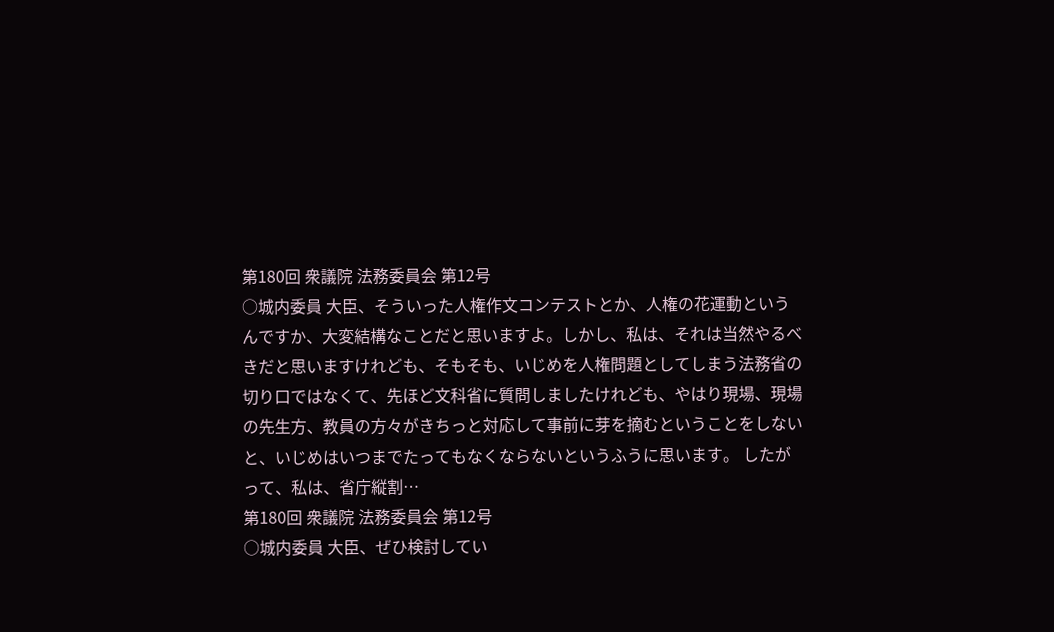第180回 衆議院 法務委員会 第12号
○城内委員 大臣、そういった人権作文コンテストとか、人権の花運動というんですか、大変結構なことだと思いますよ。しかし、私は、それは当然やるべきだと思いますけれども、そもそも、いじめを人権問題としてしまう法務省の切り口ではなくて、先ほど文科省に質問しましたけれども、やはり現場、現場の先生方、教員の方々がきちっと対応して事前に芽を摘むということをしないと、いじめはいつまでたってもなくならないというふうに思います。 したがって、私は、省庁縦割…
第180回 衆議院 法務委員会 第12号
○城内委員 大臣、ぜひ検討してい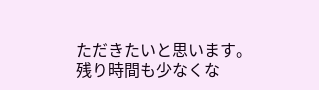ただきたいと思います。 残り時間も少なくな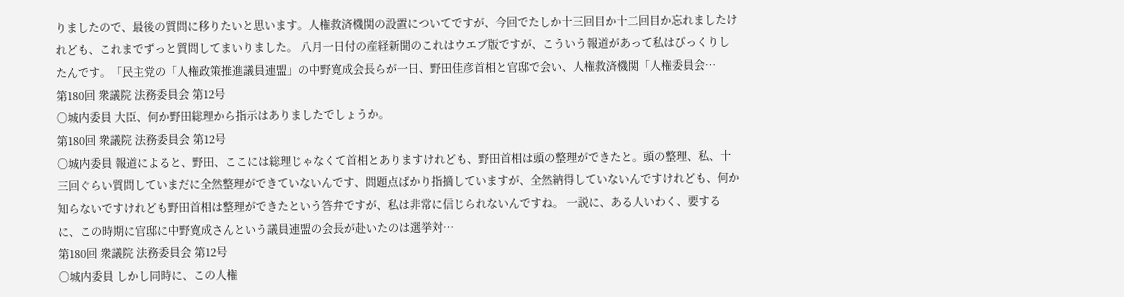りましたので、最後の質問に移りたいと思います。人権救済機関の設置についてですが、今回でたしか十三回目か十二回目か忘れましたけれども、これまでずっと質問してまいりました。 八月一日付の産経新聞のこれはウエブ版ですが、こういう報道があって私はびっくりしたんです。「民主党の「人権政策推進議員連盟」の中野寛成会長らが一日、野田佳彦首相と官邸で会い、人権救済機関「人権委員会…
第180回 衆議院 法務委員会 第12号
○城内委員 大臣、何か野田総理から指示はありましたでしょうか。
第180回 衆議院 法務委員会 第12号
○城内委員 報道によると、野田、ここには総理じゃなくて首相とありますけれども、野田首相は頭の整理ができたと。頭の整理、私、十三回ぐらい質問していまだに全然整理ができていないんです、問題点ばかり指摘していますが、全然納得していないんですけれども、何か知らないですけれども野田首相は整理ができたという答弁ですが、私は非常に信じられないんですね。 一説に、ある人いわく、要するに、この時期に官邸に中野寛成さんという議員連盟の会長が赴いたのは選挙対…
第180回 衆議院 法務委員会 第12号
○城内委員 しかし同時に、この人権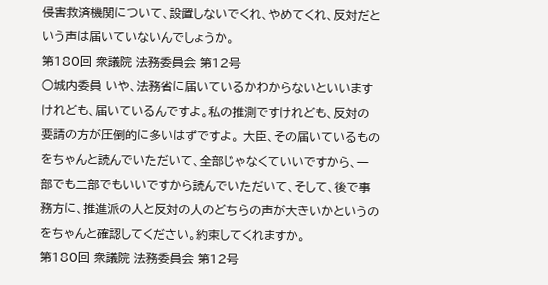侵害救済機関について、設置しないでくれ、やめてくれ、反対だという声は届いていないんでしょうか。
第180回 衆議院 法務委員会 第12号
○城内委員 いや、法務省に届いているかわからないといいますけれども、届いているんですよ。私の推測ですけれども、反対の要請の方が圧倒的に多いはずですよ。 大臣、その届いているものをちゃんと読んでいただいて、全部じゃなくていいですから、一部でも二部でもいいですから読んでいただいて、そして、後で事務方に、推進派の人と反対の人のどちらの声が大きいかというのをちゃんと確認してください。約束してくれますか。
第180回 衆議院 法務委員会 第12号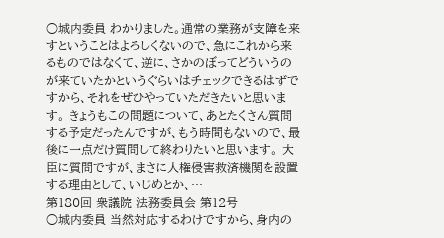○城内委員 わかりました。通常の業務が支障を来すということはよろしくないので、急にこれから来るものではなくて、逆に、さかのぼってどういうのが来ていたかというぐらいはチェックできるはずですから、それをぜひやっていただきたいと思います。 きょうもこの問題について、あとたくさん質問する予定だったんですが、もう時間もないので、最後に一点だけ質問して終わりたいと思います。 大臣に質問ですが、まさに人権侵害救済機関を設置する理由として、いじめとか、…
第180回 衆議院 法務委員会 第12号
○城内委員 当然対応するわけですから、身内の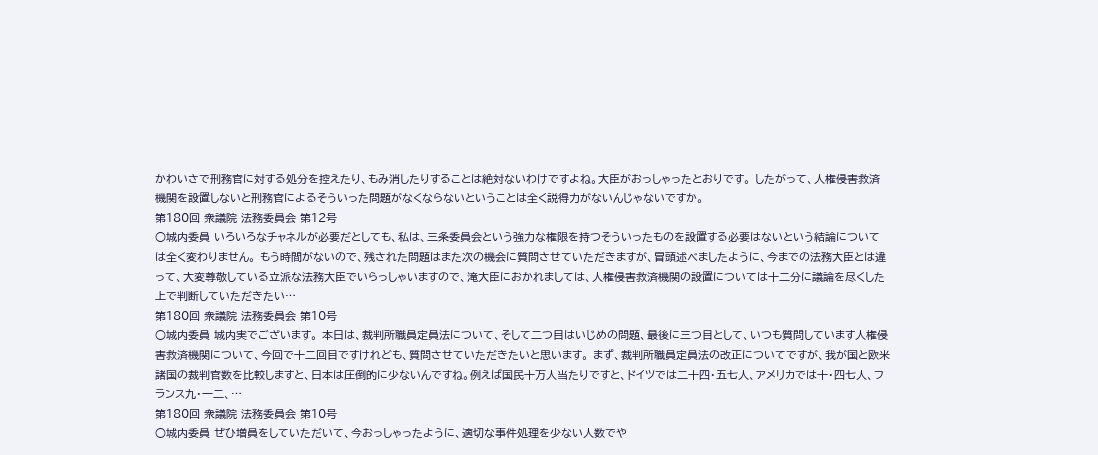かわいさで刑務官に対する処分を控えたり、もみ消したりすることは絶対ないわけですよね。大臣がおっしゃったとおりです。 したがって、人権侵害救済機関を設置しないと刑務官によるそういった問題がなくならないということは全く説得力がないんじゃないですか。
第180回 衆議院 法務委員会 第12号
○城内委員 いろいろなチャネルが必要だとしても、私は、三条委員会という強力な権限を持つそういったものを設置する必要はないという結論については全く変わりません。 もう時間がないので、残された問題はまた次の機会に質問させていただきますが、冒頭述べましたように、今までの法務大臣とは違って、大変尊敬している立派な法務大臣でいらっしゃいますので、滝大臣におかれましては、人権侵害救済機関の設置については十二分に議論を尽くした上で判断していただきたい…
第180回 衆議院 法務委員会 第10号
○城内委員 城内実でございます。 本日は、裁判所職員定員法について、そして二つ目はいじめの問題、最後に三つ目として、いつも質問しています人権侵害救済機関について、今回で十二回目ですけれども、質問させていただきたいと思います。 まず、裁判所職員定員法の改正についてですが、我が国と欧米諸国の裁判官数を比較しますと、日本は圧倒的に少ないんですね。例えば国民十万人当たりですと、ドイツでは二十四・五七人、アメリカでは十・四七人、フランス九・一二、…
第180回 衆議院 法務委員会 第10号
○城内委員 ぜひ増員をしていただいて、今おっしゃったように、適切な事件処理を少ない人数でや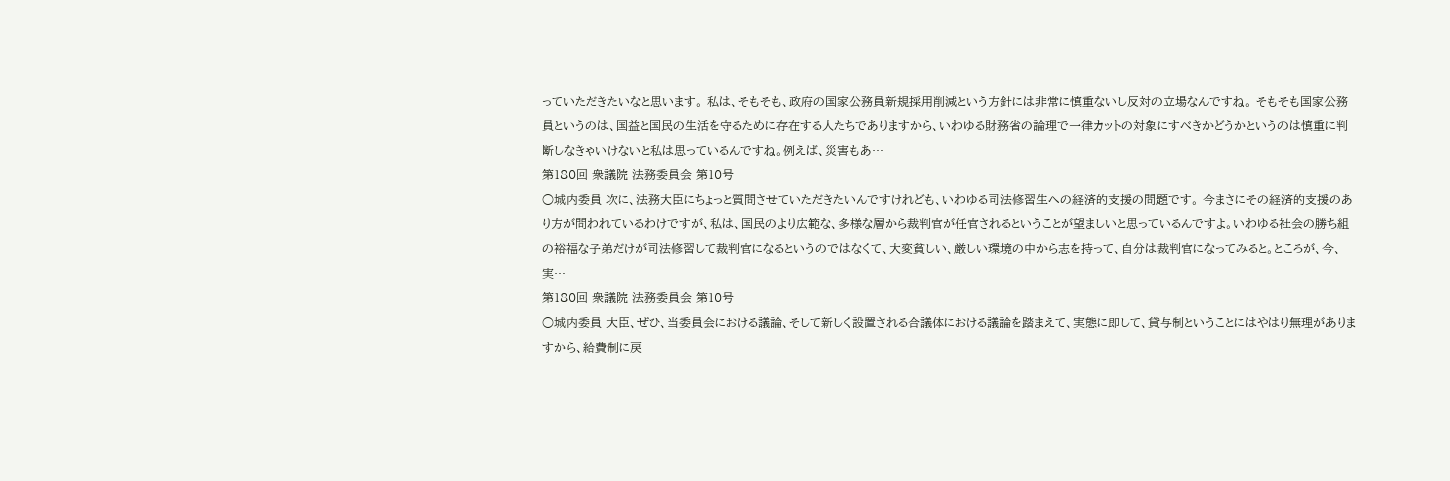っていただきたいなと思います。 私は、そもそも、政府の国家公務員新規採用削減という方針には非常に慎重ないし反対の立場なんですね。 そもそも国家公務員というのは、国益と国民の生活を守るために存在する人たちでありますから、いわゆる財務省の論理で一律カットの対象にすべきかどうかというのは慎重に判断しなきゃいけないと私は思っているんですね。例えば、災害もあ…
第180回 衆議院 法務委員会 第10号
○城内委員 次に、法務大臣にちょっと質問させていただきたいんですけれども、いわゆる司法修習生への経済的支援の問題です。 今まさにその経済的支援のあり方が問われているわけですが、私は、国民のより広範な、多様な層から裁判官が任官されるということが望ましいと思っているんですよ。いわゆる社会の勝ち組の裕福な子弟だけが司法修習して裁判官になるというのではなくて、大変貧しい、厳しい環境の中から志を持って、自分は裁判官になってみると。ところが、今、実…
第180回 衆議院 法務委員会 第10号
○城内委員 大臣、ぜひ、当委員会における議論、そして新しく設置される合議体における議論を踏まえて、実態に即して、貸与制ということにはやはり無理がありますから、給費制に戻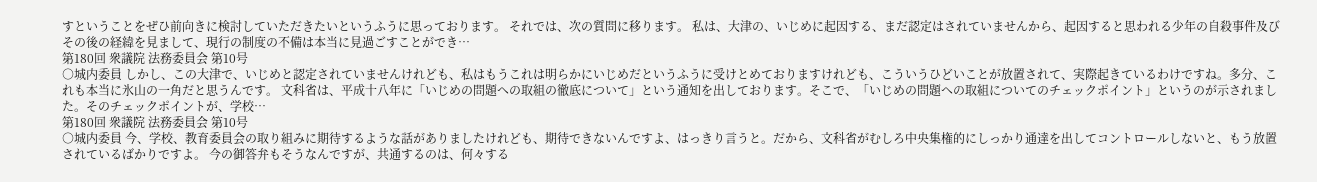すということをぜひ前向きに検討していただきたいというふうに思っております。 それでは、次の質問に移ります。 私は、大津の、いじめに起因する、まだ認定はされていませんから、起因すると思われる少年の自殺事件及びその後の経緯を見まして、現行の制度の不備は本当に見過ごすことができ…
第180回 衆議院 法務委員会 第10号
○城内委員 しかし、この大津で、いじめと認定されていませんけれども、私はもうこれは明らかにいじめだというふうに受けとめておりますけれども、こういうひどいことが放置されて、実際起きているわけですね。多分、これも本当に氷山の一角だと思うんです。 文科省は、平成十八年に「いじめの問題への取組の徹底について」という通知を出しております。そこで、「いじめの問題への取組についてのチェックポイント」というのが示されました。そのチェックポイントが、学校…
第180回 衆議院 法務委員会 第10号
○城内委員 今、学校、教育委員会の取り組みに期待するような話がありましたけれども、期待できないんですよ、はっきり言うと。だから、文科省がむしろ中央集権的にしっかり通達を出してコントロールしないと、もう放置されているばかりですよ。 今の御答弁もそうなんですが、共通するのは、何々する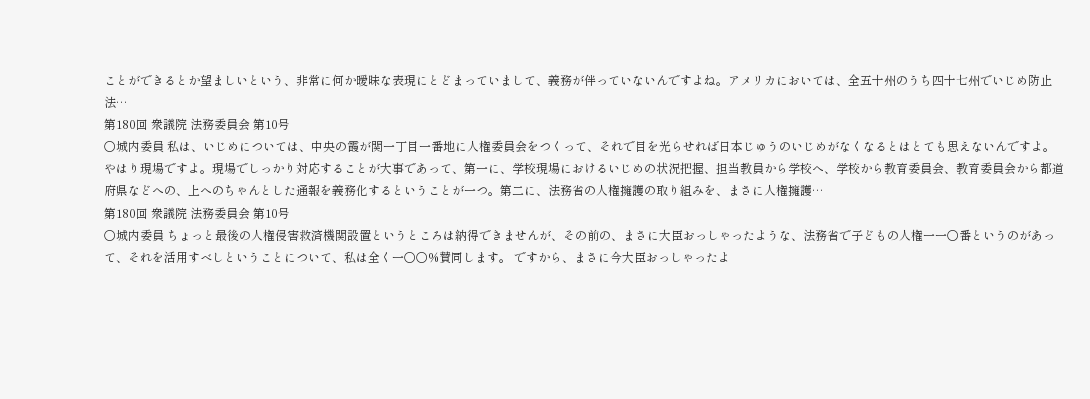ことができるとか望ましいという、非常に何か曖昧な表現にとどまっていまして、義務が伴っていないんですよね。アメリカにおいては、全五十州のうち四十七州でいじめ防止法…
第180回 衆議院 法務委員会 第10号
○城内委員 私は、いじめについては、中央の霞が関一丁目一番地に人権委員会をつくって、それで目を光らせれば日本じゅうのいじめがなくなるとはとても思えないんですよ。 やはり現場ですよ。現場でしっかり対応することが大事であって、第一に、学校現場におけるいじめの状況把握、担当教員から学校へ、学校から教育委員会、教育委員会から都道府県などへの、上へのちゃんとした通報を義務化するということが一つ。第二に、法務省の人権擁護の取り組みを、まさに人権擁護…
第180回 衆議院 法務委員会 第10号
○城内委員 ちょっと最後の人権侵害救済機関設置というところは納得できませんが、その前の、まさに大臣おっしゃったような、法務省で子どもの人権一一〇番というのがあって、それを活用すべしということについて、私は全く一〇〇%賛同します。 ですから、まさに今大臣おっしゃったよ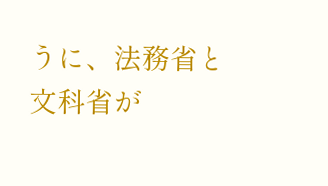うに、法務省と文科省が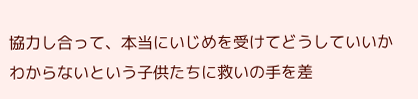協力し合って、本当にいじめを受けてどうしていいかわからないという子供たちに救いの手を差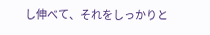し伸べて、それをしっかりと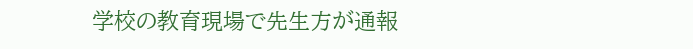学校の教育現場で先生方が通報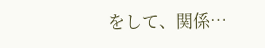をして、関係…